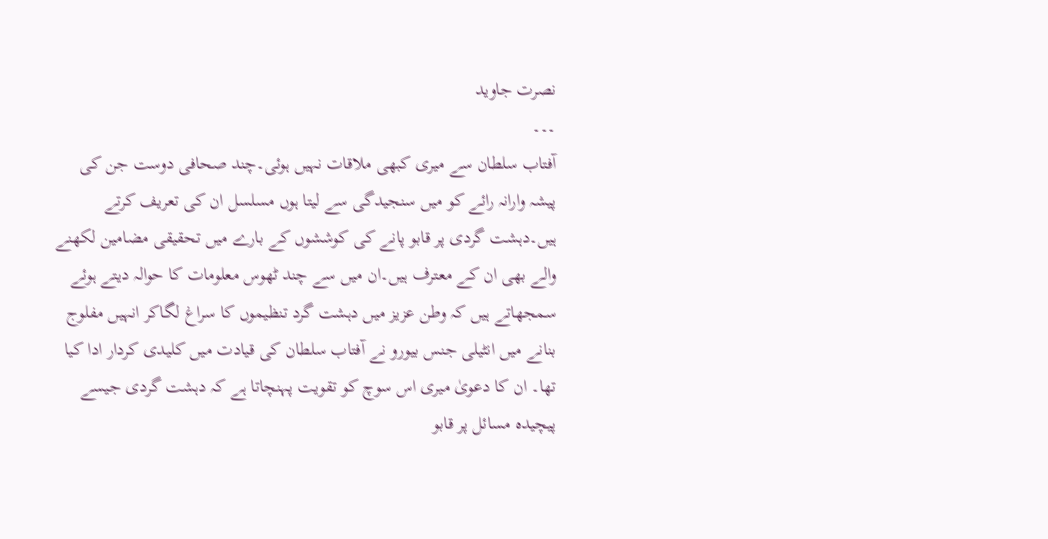نصرت جاوید
۔۔۔
آفتاب سلطان سے میری کبھی ملاقات نہیں ہوئی۔چند صحافی دوست جن کی پیشہ وارانہ رائے کو میں سنجیدگی سے لیتا ہوں مسلسل ان کی تعریف کرتے ہیں۔دہشت گردی پر قابو پانے کی کوششوں کے بارے میں تحقیقی مضامین لکھنے والے بھی ان کے معترف ہیں۔ان میں سے چند ٹھوس معلومات کا حوالہ دیتے ہوئے سمجھاتے ہیں کہ وطن عزیز میں دہشت گرد تنظیموں کا سراغ لگاکر انہیں مفلوج بنانے میں انٹیلی جنس بیورو نے آفتاب سلطان کی قیادت میں کلیدی کردار ادا کیا تھا۔ ان کا دعویٰ میری اس سوچ کو تقویت پہنچاتا ہے کہ دہشت گردی جیسے پیچیدہ مسائل پر قابو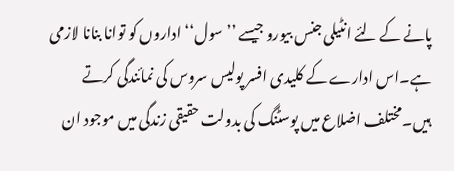پانے کے لئے انٹیلی جنس بیورو جیسے ’’سول‘‘ اداروں کو توانا بنانا لازمی ہے۔اس ادارے کے کلیدی افسر پولیس سروس کی نمائندگی کرتے ہیں۔مختلف اضلاع میں پوسٹنگ کی بدولت حقیقی زندگی میں موجود ان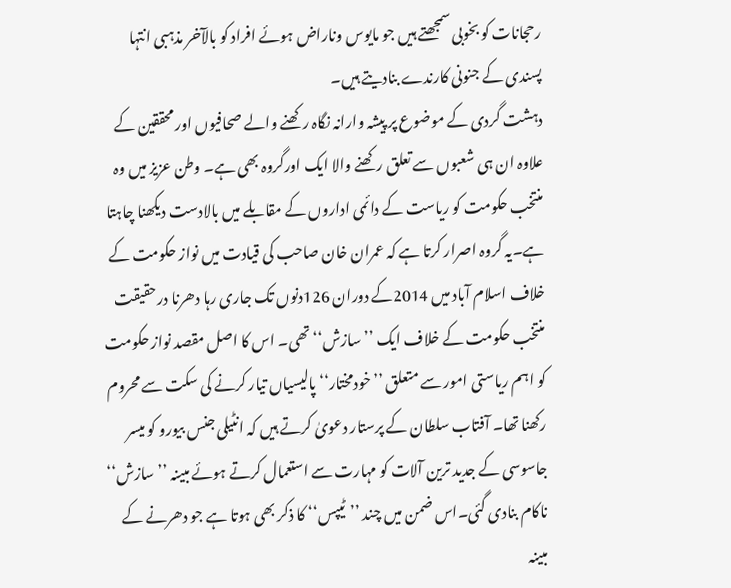رحجانات کو بخوبی سمجھتے ہیں جو مایوس وناراض ہوئے افراد کو بالآخر مذہبی انتہا پسندی کے جنونی کارندے بنادیتے ہیں۔
دہشت گردی کے موضوع پر پیشہ وارانہ نگاہ رکھنے والے صحافیوں اور محققین کے علاوہ ان ہی شعبوں سے تعلق رکھنے والا ایک اورگروہ بھی ہے۔ وطن عزیز میں وہ منتخب حکومت کو ریاست کے دائمی اداروں کے مقابلے میں بالادست دیکھنا چاہتا ہے۔یہ گروہ اصرار کرتا ہے کہ عمران خان صاحب کی قیادت میں نواز حکومت کے خلاف اسلام آباد میں 2014کے دوران 126دنوں تک جاری رہا دھرنا درحقیقت منتخب حکومت کے خلاف ایک ’’سازش‘‘ تھی۔ اس کا اصل مقصد نواز حکومت کو اہم ریاستی امور سے متعلق ’’خودمختار‘‘ پالیسیاں تیار کرنے کی سکت سے محروم رکھنا تھا۔ آفتاب سلطان کے پرستار دعویٰ کرتے ہیں کہ انٹیلی جنس بیورو کو میسر جاسوسی کے جدید ترین آلات کو مہارت سے استعمال کرتے ہوئے مبینہ ’’سازش‘‘ ناکام بنادی گئی۔اس ضمن میں چند ’’ٹیپس‘‘ کا ذکر بھی ہوتا ہے جو دھرنے کے مبینہ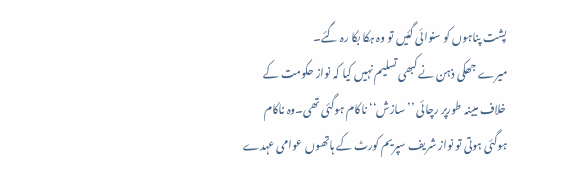پشت پناہوں کو سنوائی گئیں تو وہ ہکا بکا رہ گئے۔
میرے جھکی ذہن نے کبھی تسلیم نہیں کیا کہ نواز حکومت کے خلاف مبینہ طورپر رچائی ’’سازش‘‘ ناکام ہوگئی تھی۔وہ ناکام ہوگئی ہوتی تو نواز شریف سپریم کورٹ کے ہاتھوں عوامی عہدے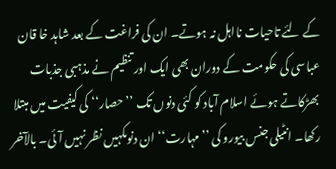کے لئے تاحیات نااہل نہ ہوتے۔ ان کی فراغت کے بعد شاہد خا قان عباسی کی حکومت کے دوران بھی ایک اور تنظیم نے مذہبی جذبات بھڑکاتے ہوئے اسلام آباد کو کئی دنوں تک ’’حصار‘‘ کی کیفیت میں مبتلا رکھا۔ انٹیلی جنس بیورو کی ’’مہارت‘‘ ان دنوںکہیں نظر نہیں آئی۔ بالآخر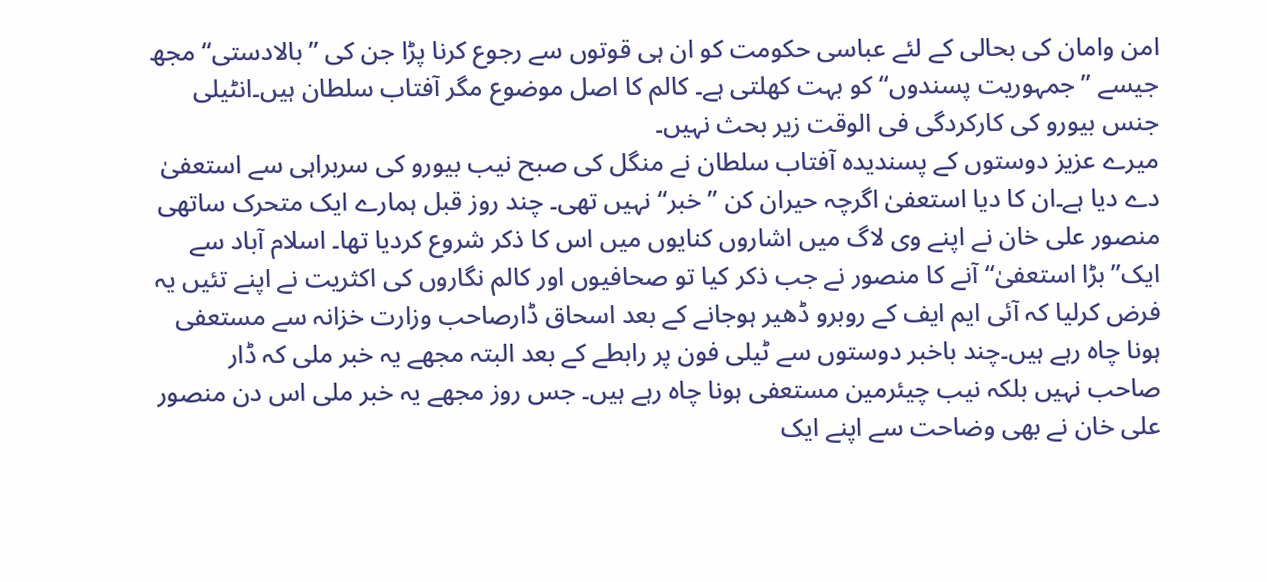امن وامان کی بحالی کے لئے عباسی حکومت کو ان ہی قوتوں سے رجوع کرنا پڑا جن کی ’’بالادستی‘‘ مجھ جیسے ’’جمہوریت پسندوں‘‘ کو بہت کھلتی ہے۔ کالم کا اصل موضوع مگر آفتاب سلطان ہیں۔انٹیلی جنس بیورو کی کارکردگی فی الوقت زیر بحث نہیں۔
میرے عزیز دوستوں کے پسندیدہ آفتاب سلطان نے منگل کی صبح نیب بیورو کی سربراہی سے استعفیٰ دے دیا ہے۔ان کا دیا استعفیٰ اگرچہ حیران کن ’’خبر‘‘ نہیں تھی۔ چند روز قبل ہمارے ایک متحرک ساتھی منصور علی خان نے اپنے وی لاگ میں اشاروں کنایوں میں اس کا ذکر شروع کردیا تھا۔ اسلام آباد سے ایک’’بڑا استعفیٰ‘‘ آنے کا منصور نے جب ذکر کیا تو صحافیوں اور کالم نگاروں کی اکثریت نے اپنے تئیں یہ فرض کرلیا کہ آئی ایم ایف کے روبرو ڈھیر ہوجانے کے بعد اسحاق ڈارصاحب وزارت خزانہ سے مستعفی ہونا چاہ رہے ہیں۔چند باخبر دوستوں سے ٹیلی فون پر رابطے کے بعد البتہ مجھے یہ خبر ملی کہ ڈار صاحب نہیں بلکہ نیب چیئرمین مستعفی ہونا چاہ رہے ہیں۔ جس روز مجھے یہ خبر ملی اس دن منصور علی خان نے بھی وضاحت سے اپنے ایک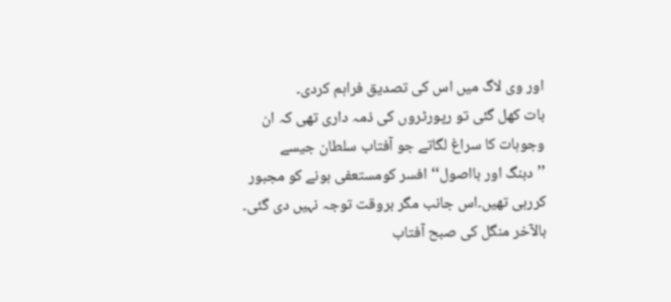اور وی لاگ میں اس کی تصدیق فراہم کردی۔
بات کھل گئی تو رپورٹروں کی ذمہ داری تھی کہ ان وجوہات کا سراغ لگاتے جو آفتاب سلطان جیسے ’’دبنگ اور بااصول‘‘ افسر کومستعفی ہونے کو مجبور کررہی تھیں۔اس جانب مگر بروقت توجہ نہیں دی گئی۔ بالآخر منگل کی صبح آفتاب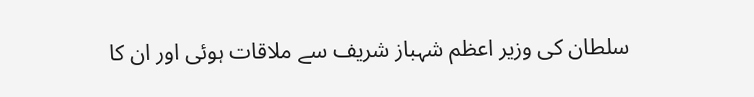سلطان کی وزیر اعظم شہباز شریف سے ملاقات ہوئی اور ان کا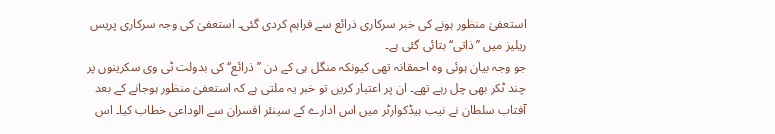استعفیٰ منظور ہونے کی خبر سرکاری ذرائع سے فراہم کردی گئی۔ استعفیٰ کی وجہ سرکاری پریس ریلیز میں ’’ذاتی‘‘ بتائی گئی ہے۔
جو وجہ بیان ہوئی وہ احمقانہ تھی کیونکہ منگل ہی کے دن ’’ذرائع‘‘ کی بدولت ٹی وی سکرینوں پر چند ٹکر بھی چل رہے تھے۔ ان پر اعتبار کریں تو خبر یہ ملتی ہے کہ استعفیٰ منظور ہوجانے کے بعد آفتاب سلطان نے نیب ہیڈکوارٹر میں اس ادارے کے سینئر افسران سے الوداعی خطاب کیا۔ اس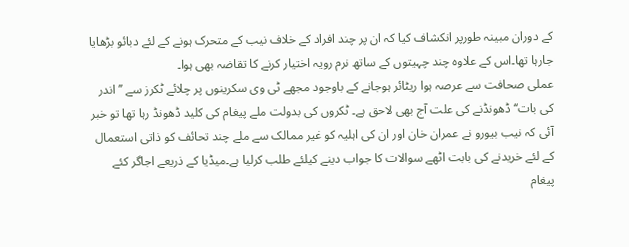کے دوران مبینہ طورپر انکشاف کیا کہ ان پر چند افراد کے خلاف نیب کے متحرک ہونے کے لئے دبائو بڑھایا جارہا تھا۔اس کے علاوہ چند چہیتوں کے ساتھ نرم رویہ اختیار کرنے کا تقاضہ بھی ہوا۔
عملی صحافت سے عرصہ ہوا ریٹائر ہوجانے کے باوجود مجھے ٹی وی سکرینوں پر چلائے ٹکرز سے ’’اندر کی بات‘‘ ڈھونڈنے کی علت آج بھی لاحق ہے۔ ٹکروں کی بدولت ملے پیغام کی کلید ڈھونڈ رہا تھا تو خبر آئی کہ نیب بیورو نے عمران خان اور ان کی اہلیہ کو غیر ممالک سے ملے چند تحائف کو ذاتی استعمال کے لئے خریدنے کی بابت اٹھے سوالات کا جواب دینے کیلئے طلب کرلیا ہے۔میڈیا کے ذریعے اجاگر کئے پیغام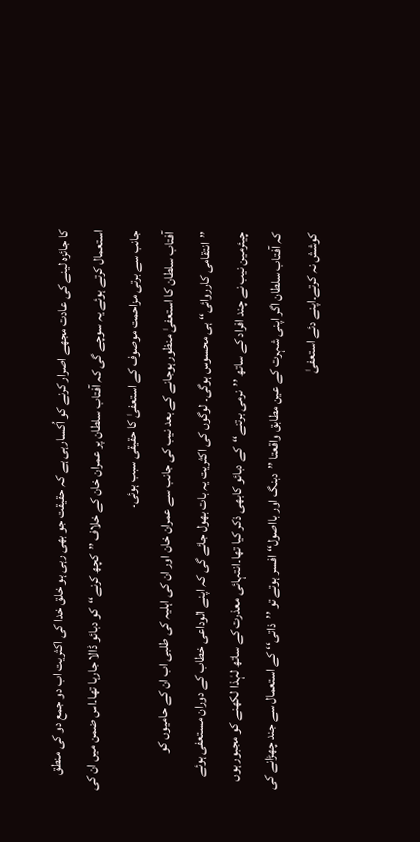کا جائزہ لینے کی عادت مجھے اصرار کرنے کو اُکسارہی ہے کہ حقیقت جو بھی رہی ہو خلق خدا کی اکثریت اب دو جمع دو کی منطق استعمال کرتے ہوئے یہ سوچے گی کہ آفتاب سلطان پر عمران خان کے خلاف ’’کچھ کرنے‘‘کو دبائو ڈالا جارہا تھا۔اس ضمن میں ان کی جانب سے برتی مزاحمت موصوف کے استعفیٰ کا حقیقی سبب ہوئی۔
آفتاب سلطان کا استعفیٰ منظور ہوجانے کے بعد نیب کی جانب سے عمران خان اور ان کی اہلیہ کی طلبی اب ان کے حامیوں کو ’’انتقامی کارروائی‘‘ ہی محسوس ہوگی۔ لوگوں کی اکثریت یہ بات بھول جائے گی کہ اپنے الوداعی خطاب کے دوران مستعفی ہوئے چیئرمین نیب نے چند افراد کے ساتھ ’’نرمی برتنے‘‘کے دبائو کابھی ذکر کیا تھا۔انتہائی معذرت کے ساتھ لہٰذا لکھنے کو مجبور ہوں کہ آفتاب سلطان اگر اپنی شہرت کے عین مطابق واقعتا ’’دبنگ اور بااصول‘‘ افسر ہوتے تو ’’ذاتی‘‘ کے استعمال سے جند چھڑانے کی کوشش نہ کرتے۔اپنے دئے استعفیٰ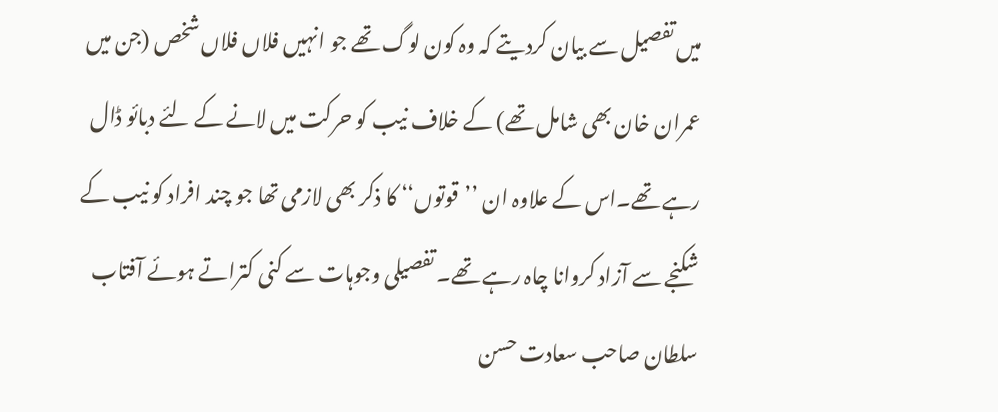میں تفصیل سے بیان کردیتے کہ وہ کون لوگ تھے جو انہیں فلاں فلاں شخص (جن میں عمران خان بھی شامل تھے) کے خلاف نیب کو حرکت میں لانے کے لئے دبائو ڈال رہے تھے۔اس کے علاوہ ان ’’قوتوں‘‘ کا ذکر بھی لازمی تھا جو چند افراد کو نیب کے شکنجے سے آزاد کروانا چاہ رہے تھے۔ تفصیلی وجوہات سے کنی کتراتے ہوئے آفتاب سلطان صاحب سعادت حسن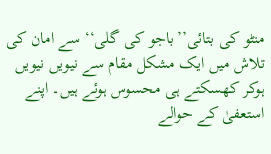منٹو کی بتائی’’باجو کی گلی‘‘ سے امان کی تلاش میں ایک مشکل مقام سے نیویں نیویں ہوکر کھسکتے ہی محسوس ہوئے ہیں۔ اپنے استعفیٰ کے حوالے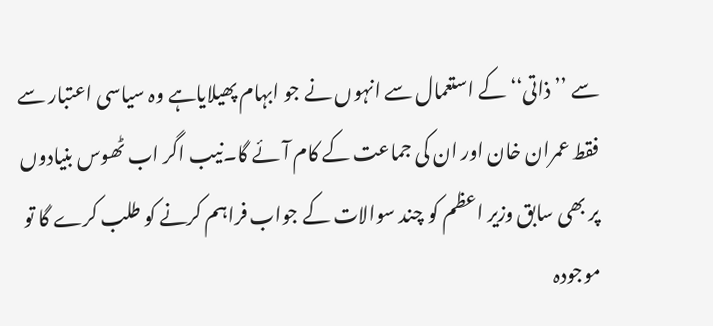سے ’’ذاتی‘‘ کے استعمال سے انہوں نے جو ابہام پھیلایاہے وہ سیاسی اعتبار سے فقط عمران خان اور ان کی جماعت کے کام آئے گا۔نیب اگر اب ٹھوس بنیادوں پر بھی سابق وزیر اعظم کو چند سوالات کے جواب فراہم کرنے کو طلب کرے گا تو موجودہ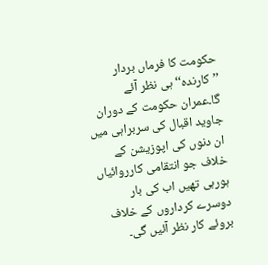حکومت کا فرماں بردار ’’کارندہ‘‘ ہی نظر آئے گا۔عمران حکومت کے دوران جاوید اقبال کی سربراہی میں ان دنوں کی اپوزیشن کے خلاف جو انتقامی کارروائیاں ہورہی تھیں اب کی بار دوسرے کرداروں کے خلاف بروئے کار نظر آئیں گی۔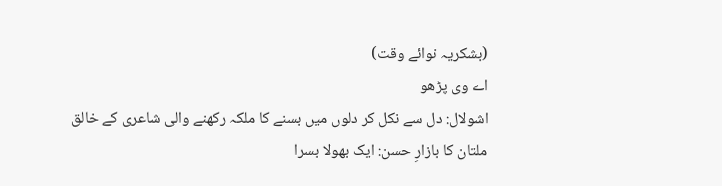(بشکریہ نوائے وقت)
اے وی پڑھو
اشولال: دل سے نکل کر دلوں میں بسنے کا ملکہ رکھنے والی شاعری کے خالق
ملتان کا بازارِ حسن: ایک بھولا بسرا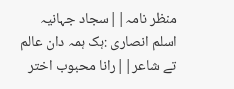منظر نامہ||سجاد جہانیہ
اسلم انصاری :ہک ہمہ دان عالم تے شاعر||رانا محبوب اختر